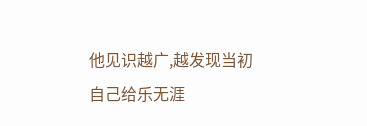他见识越广,越发现当初自己给乐无涯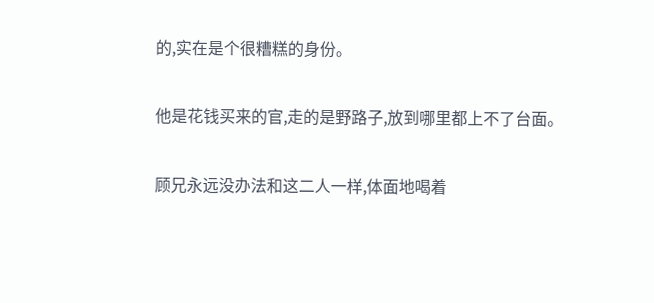的,实在是个很糟糕的身份。

他是花钱买来的官,走的是野路子,放到哪里都上不了台面。

顾兄永远没办法和这二人一样,体面地喝着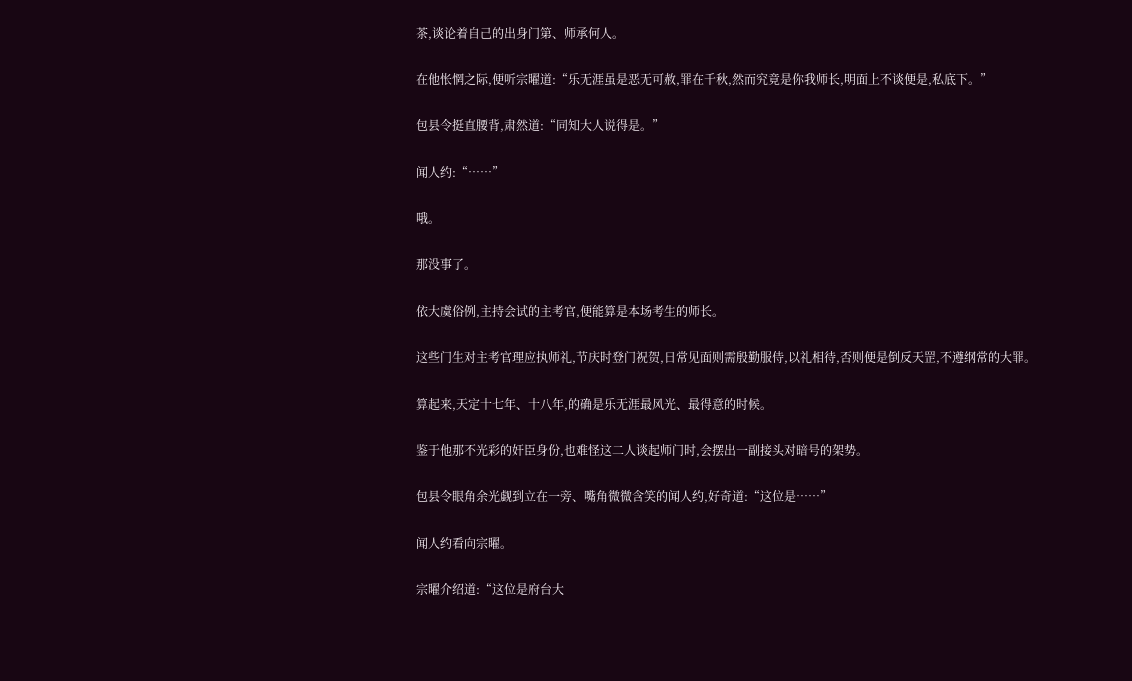茶,谈论着自己的出身门第、师承何人。

在他怅惘之际,便听宗曜道:“乐无涯虽是恶无可赦,罪在千秋,然而究竟是你我师长,明面上不谈便是,私底下。”

包县令挺直腰背,肃然道:“同知大人说得是。”

闻人约:“……”

哦。

那没事了。

依大虞俗例,主持会试的主考官,便能算是本场考生的师长。

这些门生对主考官理应执师礼,节庆时登门祝贺,日常见面则需殷勤服侍,以礼相待,否则便是倒反天罡,不遵纲常的大罪。

算起来,天定十七年、十八年,的确是乐无涯最风光、最得意的时候。

鉴于他那不光彩的奸臣身份,也难怪这二人谈起师门时,会摆出一副接头对暗号的架势。

包县令眼角余光觑到立在一旁、嘴角微微含笑的闻人约,好奇道:“这位是……”

闻人约看向宗曜。

宗曜介绍道:“这位是府台大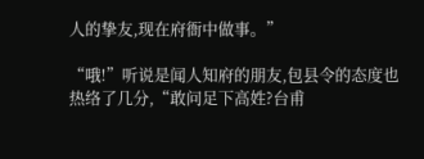人的挚友,现在府衙中做事。”

“哦!”听说是闻人知府的朋友,包县令的态度也热络了几分,“敢问足下高姓?台甫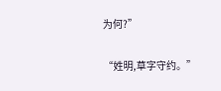为何?”

“姓明,草字守约。”